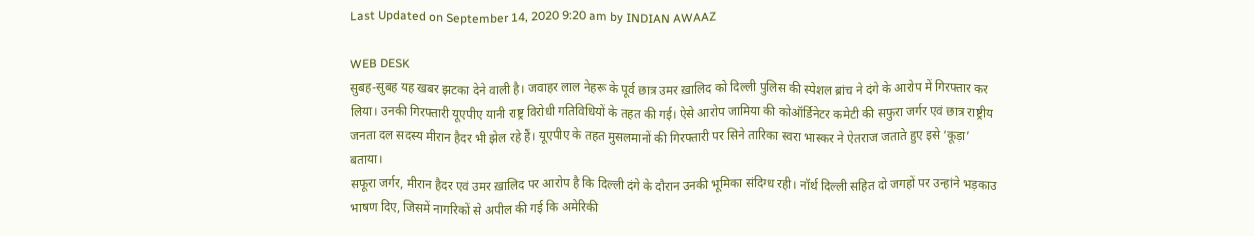Last Updated on September 14, 2020 9:20 am by INDIAN AWAAZ

WEB DESK
सुबह-सुबह यह खबर झटका देने वाली है। जवाहर लाल नेहरू के पूर्व छात्र उमर ख़ालिद को दिल्ली पुलिस की स्पेशल ब्रांच ने दंगे के आरोप में गिरफ्तार कर लिया। उनकी गिरफ्तारी यूएपीए यानी राष्ट्र विरोधी गतिविधियों के तहत की गई। ऐसे आरोप जामिया की कोऑर्डिनेटर कमेटी की सफुरा जर्गर एवं छात्र राष्ट्रीय जनता दल सदस्य मीरान हैदर भी झेल रहे हैं। यूएपीए के तहत मुसलमानों की गिरफ्तारी पर सिने तारिका स्वरा भास्कर ने ऐतराज जताते हुए इसे ‘कूड़ा’ बताया।
सफूरा जर्गर, मीरान हैदर एवं उमर ख़ालिद पर आरोप है कि दिल्ली दंगे के दौरान उनकी भूमिका संदिग्ध रही। नॉर्थ दिल्ली सहित दो जगहों पर उन्हांने भड़काउ भाषण दिए, जिसमें नागरिकों से अपील की गई कि अमेरिकी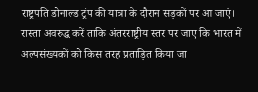राष्ट्रपति डोनाल्ड ट्रंप की यात्रा के दौरान सड़कों पर आ जाएं। रास्ता अवरुद्ध करें ताकि अंतरराष्ट्रीय स्तर पर जाए कि भारत में अल्पसंख्यकों को किस तरह प्रताड़ित किया जा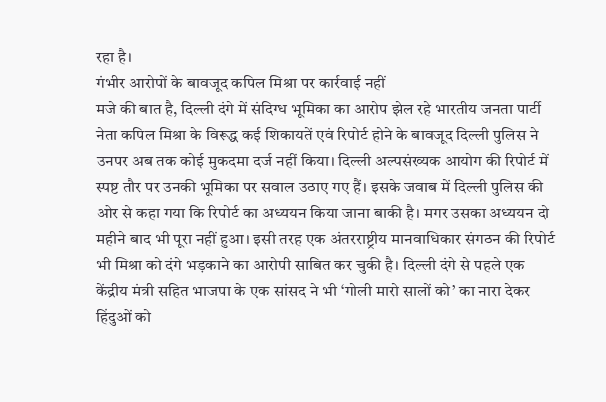रहा है।
गंभीर आरोपों के बावजूद कपिल मिश्रा पर कार्रवाई नहीं
मजे की बात है, दिल्ली दंगे में संदिग्ध भूमिका का आरोप झेल रहे भारतीय जनता पार्टी नेता कपिल मिश्रा के विरूद्ध कई शिकायतें एवं रिपोर्ट होने के बावजूद दिल्ली पुलिस ने उनपर अब तक कोई मुकदमा दर्ज नहीं किया। दिल्ली अल्पसंख्यक आयोग की रिपोर्ट में स्पष्ट तौर पर उनकी भूमिका पर सवाल उठाए गए हैं। इसके जवाब में दिल्ली पुलिस की ओर से कहा गया कि रिपोर्ट का अध्ययन किया जाना बाकी है। मगर उसका अध्ययन दो महीने बाद भी पूरा नहीं हुआ। इसी तरह एक अंतरराष्ट्रीय मानवाधिकार संगठन की रिपोर्ट भी मिश्रा को दंगे भड़काने का आरोपी साबित कर चुकी है। दिल्ली दंगे से पहले एक केंद्रीय मंत्री सहित भाजपा के एक सांसद ने भी ‘गोली मारो सालों को’ का नारा देकर हिंदुओं को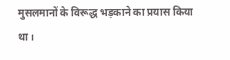मुसलमानों के विरूद्ध भड़काने का प्रयास किया था।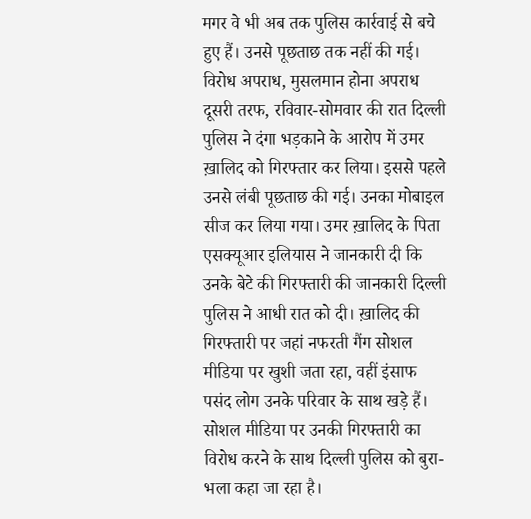मगर वे भी अब तक पुलिस कार्रवाई से बचे हुए हैं। उनसे पूछताछ तक नहीं की गई।
विरोध अपराध, मुसलमान होना अपराध
दूसरी तरफ, रविवार-सोमवार की रात दिल्ली पुलिस ने दंगा भड़काने के आरोप में उमर ख़ालिद को गिरफ्तार कर लिया। इससे पहले उनसे लंबी पूछताछ की गई। उनका मोबाइल सीज कर लिया गया। उमर ख़ालिद के पिता एसक्यूआर इलियास ने जानकारी दी कि उनके बेटे की गिरफ्तारी की जानकारी दिल्ली पुलिस ने आधी रात को दी। ख़ालिद की गिरफ्तारी पर जहां नफरती गैंग सोशल मीडिया पर खुशी जता रहा, वहीं इंसाफ पसंद लोग उनके परिवार के साथ खड़े हैं। सोशल मीडिया पर उनकी गिरफ्तारी का विरोध करने के साथ दिल्ली पुलिस को बुरा-भला कहा जा रहा है।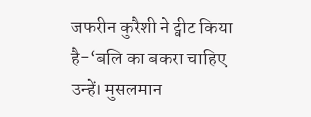जफरीन कुरैशी ने ट्वीट किया है-‘बलि का बकरा चाहिए उन्हें। मुसलमान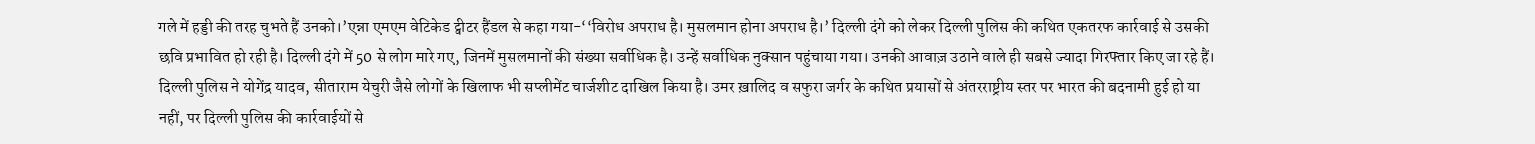गले में हड्डी की तरह चुभते हैं उनको।’एन्ना एमएम वेटिकेड ट्वीटर हैंडल से कहा गया-‘‘विरोध अपराध है। मुसलमान होना अपराध है।’ दिल्ली दंगे को लेकर दिल्ली पुलिस की कथित एकतरफ कार्रवाई से उसकी छवि प्रभावित हो रही है। दिल्ली दंगे में 50 से लोग मारे गए, जिनमें मुसलमानों की संख्या सर्वाधिक है। उन्हें सर्वाधिक नुक्सान पहुंचाया गया। उनकी आवाज़ उठाने वाले ही सबसे ज्यादा गिरफ्तार किए जा रहे हैं। दिल्ली पुलिस ने योगेंद्र यादव, सीताराम येचुरी जैसे लोगों के खिलाफ भी सप्लीमेंट चार्जशीट दाखिल किया है। उमर ख़ालिद व सफुरा जर्गर के कथित प्रयासों से अंतरराष्ट्रीय स्तर पर भारत की बदनामी हुई हो या नहीं, पर दिल्ली पुलिस की कार्रवाईयों से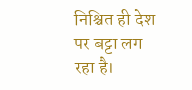निश्चित ही देश पर बट्टा लग रहा है।